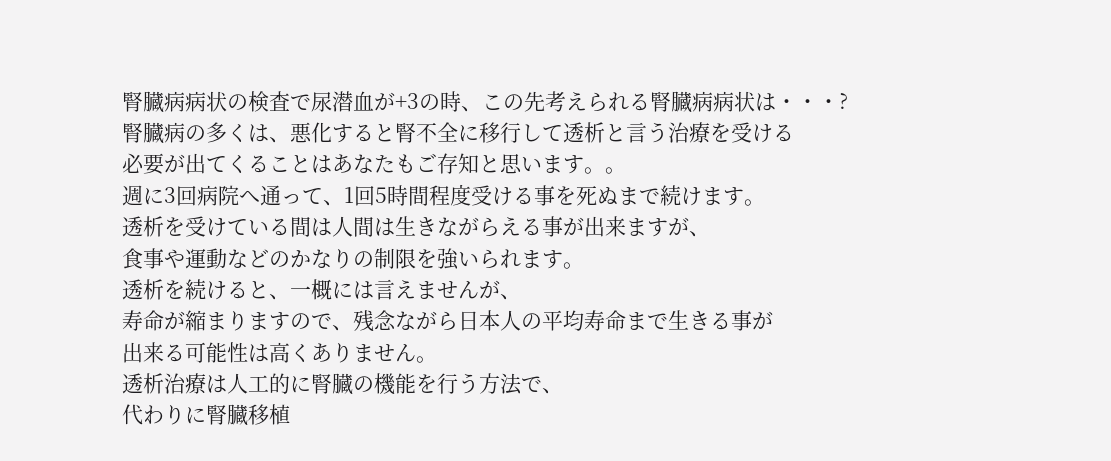腎臓病病状の検査で尿潜血が+3の時、この先考えられる腎臓病病状は・・・?
腎臓病の多くは、悪化すると腎不全に移行して透析と言う治療を受ける
必要が出てくることはあなたもご存知と思います。。
週に3回病院へ通って、1回5時間程度受ける事を死ぬまで続けます。
透析を受けている間は人間は生きながらえる事が出来ますが、
食事や運動などのかなりの制限を強いられます。
透析を続けると、一概には言えませんが、
寿命が縮まりますので、残念ながら日本人の平均寿命まで生きる事が
出来る可能性は高くありません。
透析治療は人工的に腎臓の機能を行う方法で、
代わりに腎臓移植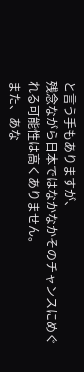と言う手もありますが、
残念ながら日本ではなかなかそのチャンスにめぐれる可能性は高くありません。
また、あな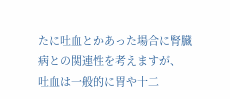たに吐血とかあった場合に腎臓病との関連性を考えますが、
吐血は一般的に胃や十二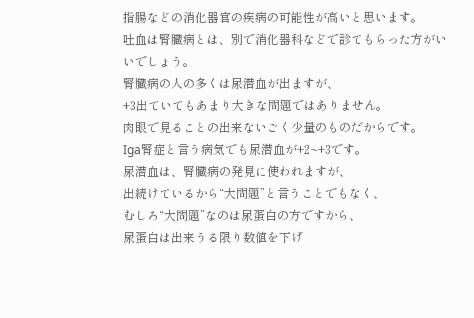指腸などの消化器官の疾病の可能性が高いと思います。
吐血は腎臓病とは、別で消化器科などで診てもらった方がいいでしょう。
腎臓病の人の多くは尿潜血が出ますが、
+3出ていてもあまり大きな問題ではありません。
肉眼で見ることの出来ないごく少量のものだからです。
Iga腎症と言う病気でも尿潜血が+2~+3です。
尿潜血は、腎臓病の発見に使われますが、
出続けているから“大問題”と言うことでもなく、
むしろ“大問題”なのは尿蛋白の方ですから、
尿蛋白は出来うる限り数値を下げ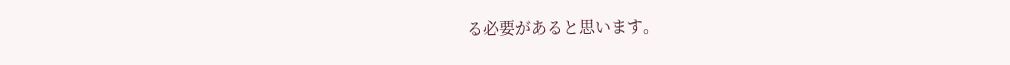る必要があると思います。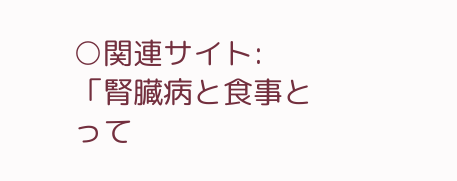○関連サイト:「腎臓病と食事とって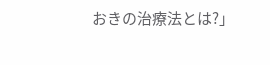おきの治療法とは?」